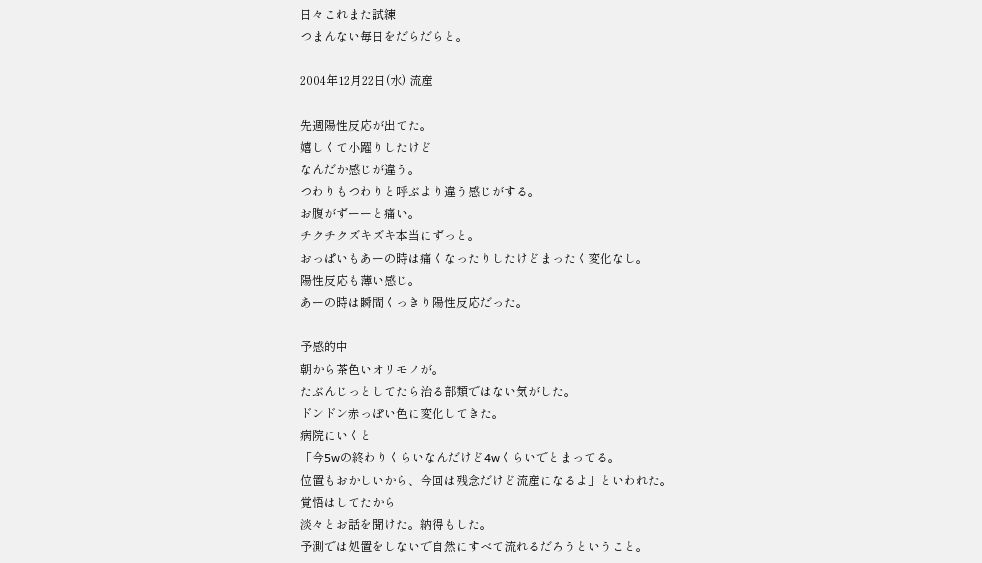日々これまた試練
つまんない毎日をだらだらと。

2004年12月22日(水) 流産

先週陽性反応が出てた。
嬉しくて小躍りしたけど
なんだか感じが違う。
つわりもつわりと呼ぶより違う感じがする。
お腹がずーーと痛い。
チクチクズキズキ本当にずっと。
おっぱいもあーの時は痛くなったりしたけどまったく変化なし。
陽性反応も薄い感じ。
あーの時は瞬間くっきり陽性反応だった。

予感的中
朝から茶色いオリモノが。
たぶんじっとしてたら治る部類ではない気がした。
ドンドン赤っぽい色に変化してきた。
病院にいくと
「今5wの終わりくらいなんだけど4wくらいでとまってる。
位置もおかしいから、今回は残念だけど流産になるよ」といわれた。
覚悟はしてたから
淡々とお話を聞けた。納得もした。
予測では処置をしないで自然にすべて流れるだろうということ。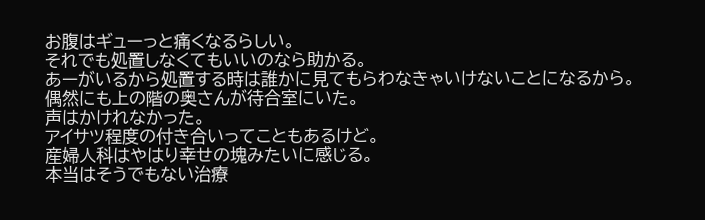お腹はギューっと痛くなるらしい。
それでも処置しなくてもいいのなら助かる。
あーがいるから処置する時は誰かに見てもらわなきゃいけないことになるから。
偶然にも上の階の奥さんが待合室にいた。
声はかけれなかった。
アイサツ程度の付き合いってこともあるけど。
産婦人科はやはり幸せの塊みたいに感じる。
本当はそうでもない治療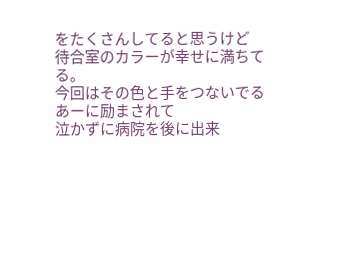をたくさんしてると思うけど
待合室のカラーが幸せに満ちてる。
今回はその色と手をつないでるあーに励まされて
泣かずに病院を後に出来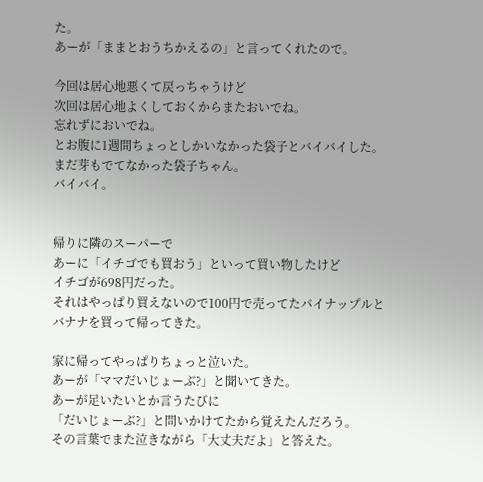た。
あーが「ままとおうちかえるの」と言ってくれたので。

今回は居心地悪くて戻っちゃうけど
次回は居心地よくしておくからまたおいでね。
忘れずにおいでね。
とお腹に1週間ちょっとしかいなかった袋子とバイバイした。
まだ芽もでてなかった袋子ちゃん。
バイバイ。


帰りに隣のスーパーで
あーに「イチゴでも買おう」といって買い物したけど
イチゴが698円だった。
それはやっぱり買えないので100円で売ってたパイナップルと
バナナを買って帰ってきた。

家に帰ってやっぱりちょっと泣いた。
あーが「ママだいじょーぶ?」と聞いてきた。
あーが足いたいとか言うたびに
「だいじょーぶ?」と問いかけてたから覚えたんだろう。
その言葉でまた泣きながら「大丈夫だよ」と答えた。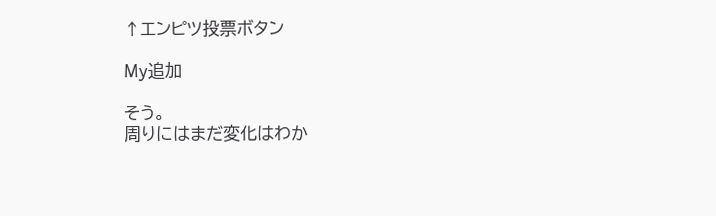↑エンピツ投票ボタン

My追加

そう。
周りにはまだ変化はわか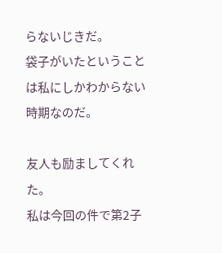らないじきだ。
袋子がいたということは私にしかわからない時期なのだ。

友人も励ましてくれた。
私は今回の件で第2子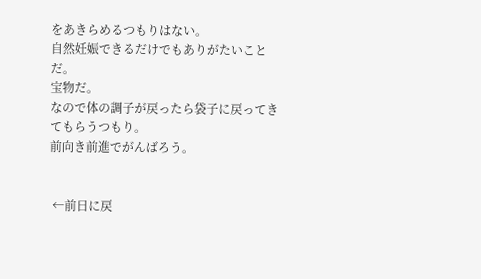をあきらめるつもりはない。
自然妊娠できるだけでもありがたいことだ。
宝物だ。
なので体の調子が戻ったら袋子に戻ってきてもらうつもり。
前向き前進でがんばろう。


 ←前日に戻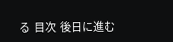る  目次  後日に進む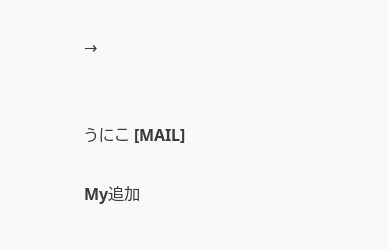→


うにこ [MAIL]

My追加